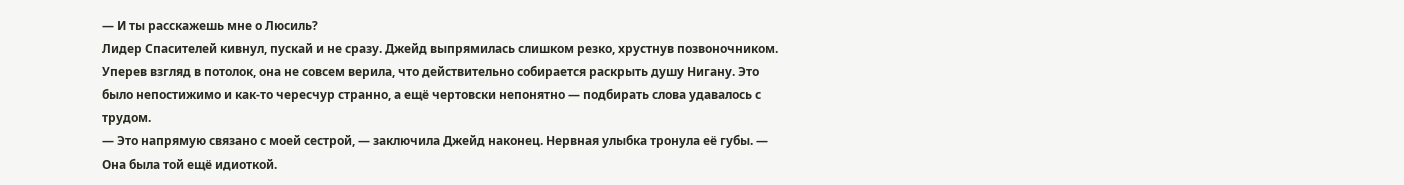— И ты расскажешь мне о Люсиль?
Лидер Спасителей кивнул, пускай и не сразу. Джейд выпрямилась слишком резко, хрустнув позвоночником. Уперев взгляд в потолок, она не совсем верила, что действительно собирается раскрыть душу Нигану. Это было непостижимо и как-то чересчур странно, а ещё чертовски непонятно — подбирать слова удавалось с трудом.
— Это напрямую связано с моей сестрой, — заключила Джейд наконец. Нервная улыбка тронула её губы. — Она была той ещё идиоткой.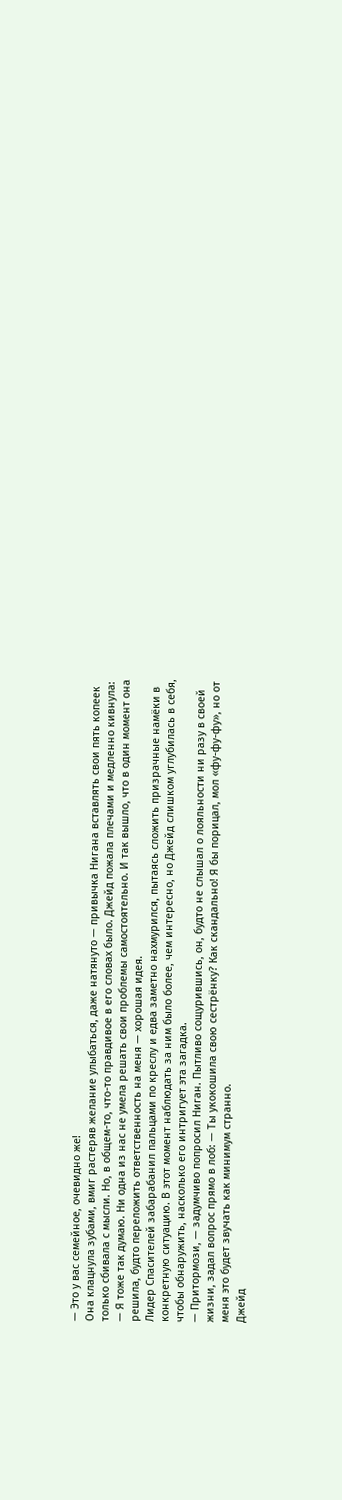— Это у вас семейное, очевидно же!
Она клацнула зубами, вмиг растеряв желание улыбаться, даже натянуто — привычка Нигана вставлять свои пять копеек только сбивала с мысли. Но, в общем-то, что-то правдивое в его словах было. Джейд пожала плечами и медленно кивнула:
— Я тоже так думаю. Ни одна из нас не умела решать свои проблемы самостоятельно. И так вышло, что в один момент она решила, будто переложить ответственность на меня — хорошая идея.
Лидер Спасителей забарабанил пальцами по креслу и едва заметно нахмурился, пытаясь сложить призрачные намёки в конкретную ситуацию. В этот момент наблюдать за ним было более, чем интересно, но Джейд слишком углубилась в себя, чтобы обнаружить, насколько его интригует эта загадка.
— Притормози, — задумчиво попросил Ниган. Пытливо сощурившись, он, будто не слышал о лояльности ни разу в своей жизни, задал вопрос прямо в лоб: — Ты укокошила свою сестрёнку? Как скандально! Я бы порицал, мол «фу-фу-фу», но от меня это будет звучать как минимум странно.
Джейд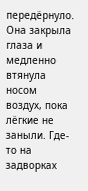передёрнуло. Она закрыла глаза и медленно втянула носом воздух, пока лёгкие не заныли. Где-то на задворках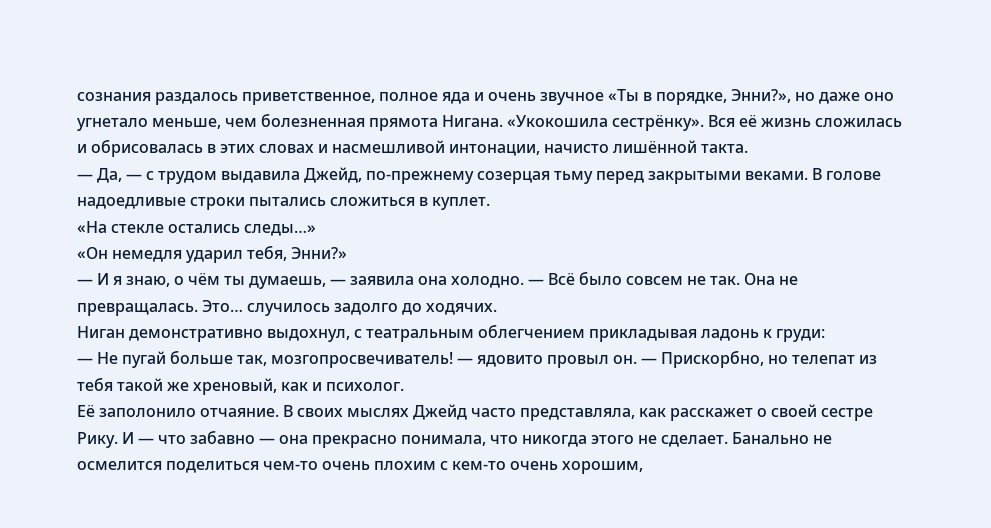сознания раздалось приветственное, полное яда и очень звучное «Ты в порядке, Энни?», но даже оно угнетало меньше, чем болезненная прямота Нигана. «Укокошила сестрёнку». Вся её жизнь сложилась и обрисовалась в этих словах и насмешливой интонации, начисто лишённой такта.
— Да, — с трудом выдавила Джейд, по-прежнему созерцая тьму перед закрытыми веками. В голове надоедливые строки пытались сложиться в куплет.
«На стекле остались следы…»
«Он немедля ударил тебя, Энни?»
— И я знаю, о чём ты думаешь, — заявила она холодно. — Всё было совсем не так. Она не превращалась. Это… случилось задолго до ходячих.
Ниган демонстративно выдохнул, с театральным облегчением прикладывая ладонь к груди:
— Не пугай больше так, мозгопросвечиватель! — ядовито провыл он. — Прискорбно, но телепат из тебя такой же хреновый, как и психолог.
Её заполонило отчаяние. В своих мыслях Джейд часто представляла, как расскажет о своей сестре Рику. И — что забавно — она прекрасно понимала, что никогда этого не сделает. Банально не осмелится поделиться чем-то очень плохим с кем-то очень хорошим,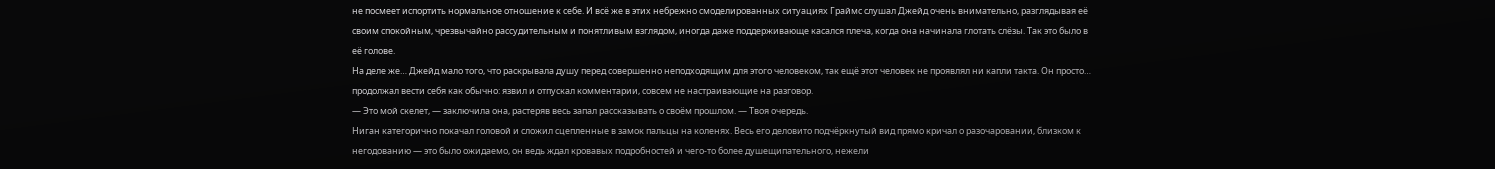не посмеет испортить нормальное отношение к себе. И всё же в этих небрежно смоделированных ситуациях Граймс слушал Джейд очень внимательно, разглядывая её своим спокойным, чрезвычайно рассудительным и понятливым взглядом, иногда даже поддерживающе касался плеча, когда она начинала глотать слёзы. Так это было в её голове.
На деле же… Джейд мало того, что раскрывала душу перед совершенно неподходящим для этого человеком, так ещё этот человек не проявлял ни капли такта. Он просто… продолжал вести себя как обычно: язвил и отпускал комментарии, совсем не настраивающие на разговор.
— Это мой скелет, — заключила она, растеряв весь запал рассказывать о своём прошлом. — Твоя очередь.
Ниган категорично покачал головой и сложил сцепленные в замок пальцы на коленях. Весь его деловито подчёркнутый вид прямо кричал о разочаровании, близком к негодованию — это было ожидаемо, он ведь ждал кровавых подробностей и чего-то более душещипательного, нежели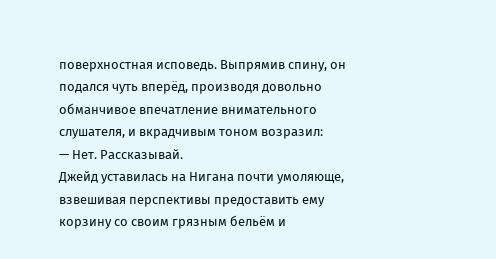поверхностная исповедь. Выпрямив спину, он подался чуть вперёд, производя довольно обманчивое впечатление внимательного слушателя, и вкрадчивым тоном возразил:
— Нет. Рассказывай.
Джейд уставилась на Нигана почти умоляюще, взвешивая перспективы предоставить ему корзину со своим грязным бельём и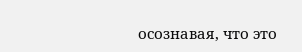осознавая, что это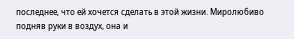последнее, что ей хочется сделать в этой жизни. Миролюбиво подняв руки в воздух, она и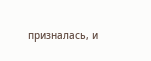призналась, и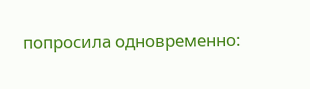попросила одновременно: